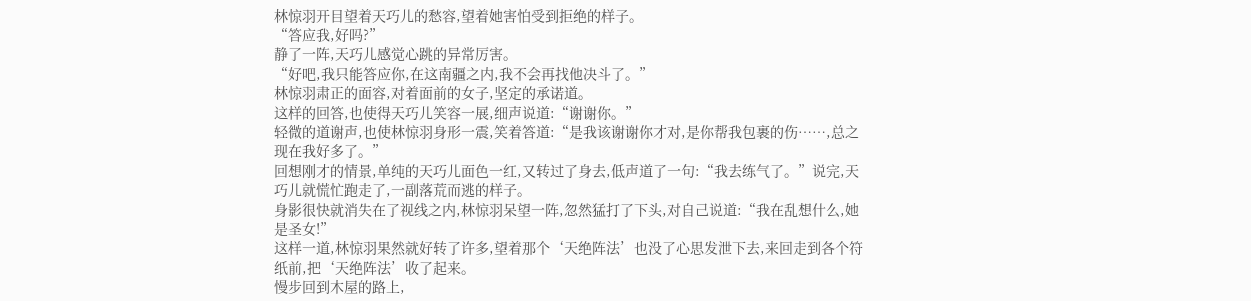林惊羽开目望着天巧儿的愁容,望着她害怕受到拒绝的样子。
“答应我,好吗?”
静了一阵,天巧儿感觉心跳的异常厉害。
“好吧,我只能答应你,在这南疆之内,我不会再找他决斗了。”
林惊羽肃正的面容,对着面前的女子,坚定的承诺道。
这样的回答,也使得天巧儿笑容一展,细声说道:“谢谢你。”
轻微的道谢声,也使林惊羽身形一震,笑着答道:“是我该谢谢你才对,是你帮我包裹的伤……,总之现在我好多了。”
回想刚才的情景,单纯的天巧儿面色一红,又转过了身去,低声道了一句:“我去练气了。”说完,天巧儿就慌忙跑走了,一副落荒而逃的样子。
身影很快就消失在了视线之内,林惊羽呆望一阵,忽然猛打了下头,对自己说道:“我在乱想什么,她是圣女!”
这样一道,林惊羽果然就好转了许多,望着那个‘天绝阵法’也没了心思发泄下去,来回走到各个符纸前,把‘天绝阵法’收了起来。
慢步回到木屋的路上,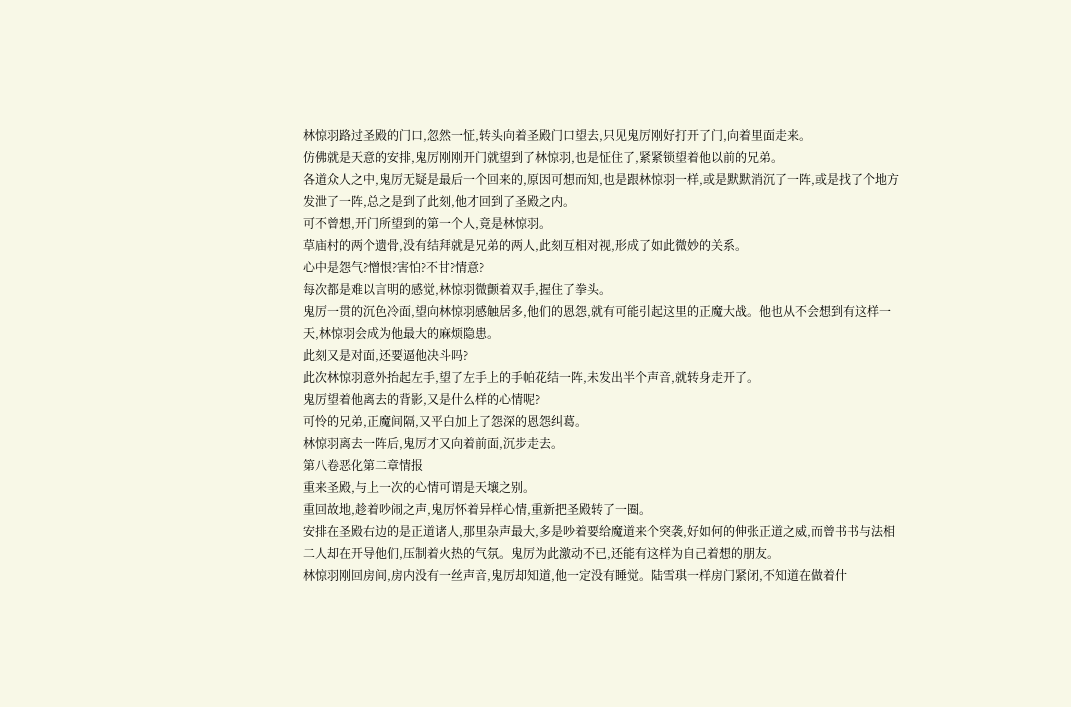林惊羽路过圣殿的门口,忽然一怔,转头向着圣殿门口望去,只见鬼厉刚好打开了门,向着里面走来。
仿佛就是天意的安排,鬼厉刚刚开门就望到了林惊羽,也是怔住了,紧紧锁望着他以前的兄弟。
各道众人之中,鬼厉无疑是最后一个回来的,原因可想而知,也是跟林惊羽一样,或是默默消沉了一阵,或是找了个地方发泄了一阵,总之是到了此刻,他才回到了圣殿之内。
可不曾想,开门所望到的第一个人,竟是林惊羽。
草庙村的两个遗骨,没有结拜就是兄弟的两人,此刻互相对视,形成了如此微妙的关系。
心中是怨气?憎恨?害怕?不甘?情意?
每次都是难以言明的感觉,林惊羽微颤着双手,握住了拳头。
鬼厉一贯的沉色冷面,望向林惊羽感触居多,他们的恩怨,就有可能引起这里的正魔大战。他也从不会想到有这样一天,林惊羽会成为他最大的麻烦隐患。
此刻又是对面,还要逼他决斗吗?
此次林惊羽意外抬起左手,望了左手上的手帕花结一阵,未发出半个声音,就转身走开了。
鬼厉望着他离去的背影,又是什么样的心情呢?
可怜的兄弟,正魔间隔,又平白加上了怨深的恩怨纠葛。
林惊羽离去一阵后,鬼厉才又向着前面,沉步走去。
第八卷恶化第二章情报
重来圣殿,与上一次的心情可谓是天壤之别。
重回故地,趁着吵闹之声,鬼厉怀着异样心情,重新把圣殿转了一圈。
安排在圣殿右边的是正道诸人,那里杂声最大,多是吵着要给魔道来个突袭,好如何的伸张正道之威,而曾书书与法相二人却在开导他们,压制着火热的气氛。鬼厉为此激动不已,还能有这样为自己着想的朋友。
林惊羽刚回房间,房内没有一丝声音,鬼厉却知道,他一定没有睡觉。陆雪琪一样房门紧闭,不知道在做着什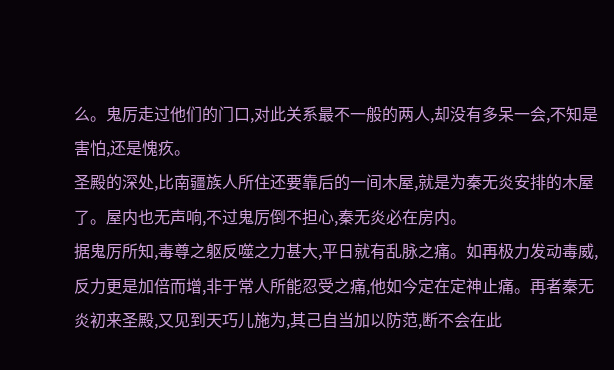么。鬼厉走过他们的门口,对此关系最不一般的两人,却没有多呆一会,不知是害怕,还是愧疚。
圣殿的深处,比南疆族人所住还要靠后的一间木屋,就是为秦无炎安排的木屋了。屋内也无声响,不过鬼厉倒不担心,秦无炎必在房内。
据鬼厉所知,毒尊之躯反噬之力甚大,平日就有乱脉之痛。如再极力发动毒威,反力更是加倍而增,非于常人所能忍受之痛,他如今定在定神止痛。再者秦无炎初来圣殿,又见到天巧儿施为,其己自当加以防范,断不会在此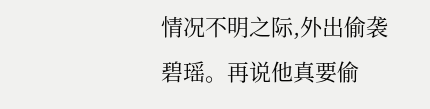情况不明之际,外出偷袭碧瑶。再说他真要偷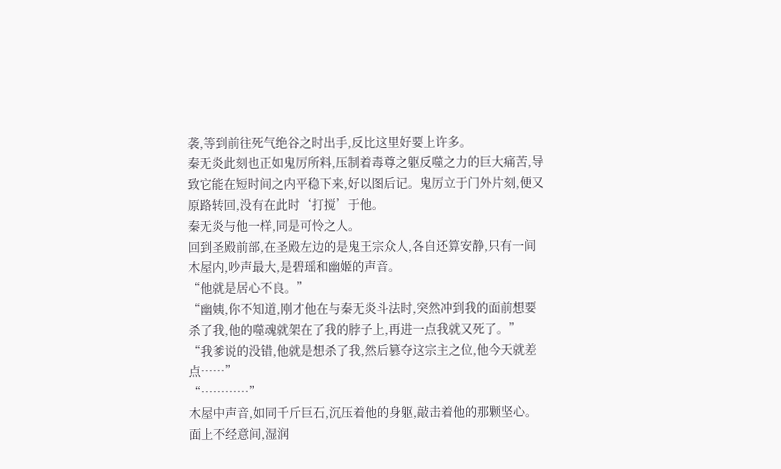袭,等到前往死气绝谷之时出手,反比这里好要上许多。
秦无炎此刻也正如鬼厉所料,压制着毒尊之躯反噬之力的巨大痛苦,导致它能在短时间之内平稳下来,好以图后记。鬼厉立于门外片刻,便又原路转回,没有在此时‘打搅’于他。
秦无炎与他一样,同是可怜之人。
回到圣殿前部,在圣殿左边的是鬼王宗众人,各自还算安静,只有一间木屋内,吵声最大,是碧瑶和幽姬的声音。
“他就是居心不良。”
“幽姨,你不知道,刚才他在与秦无炎斗法时,突然冲到我的面前想要杀了我,他的噬魂就架在了我的脖子上,再进一点我就又死了。”
“我爹说的没错,他就是想杀了我,然后篡夺这宗主之位,他今天就差点……”
“…………”
木屋中声音,如同千斤巨石,沉压着他的身躯,敲击着他的那颗坚心。
面上不经意间,湿润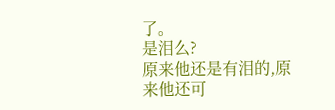了。
是泪么?
原来他还是有泪的,原来他还可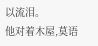以流泪。
他对着木屋,莫语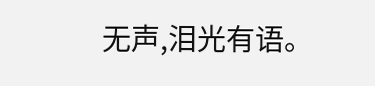无声,泪光有语。